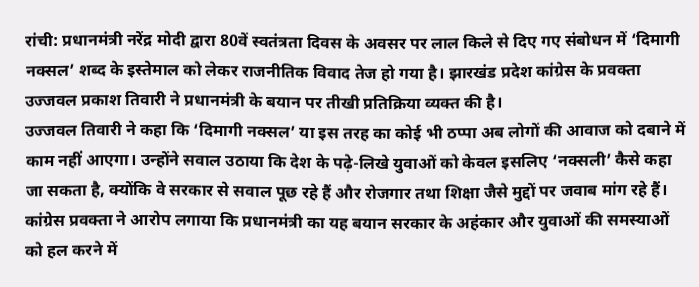रांची: प्रधानमंत्री नरेंद्र मोदी द्वारा 80वें स्वतंत्रता दिवस के अवसर पर लाल किले से दिए गए संबोधन में ‘दिमागी नक्सल’ शब्द के इस्तेमाल को लेकर राजनीतिक विवाद तेज हो गया है। झारखंड प्रदेश कांग्रेस के प्रवक्ता उज्जवल प्रकाश तिवारी ने प्रधानमंत्री के बयान पर तीखी प्रतिक्रिया व्यक्त की है।
उज्जवल तिवारी ने कहा कि ‘दिमागी नक्सल’ या इस तरह का कोई भी ठप्पा अब लोगों की आवाज को दबाने में काम नहीं आएगा। उन्होंने सवाल उठाया कि देश के पढ़े-लिखे युवाओं को केवल इसलिए ‘नक्सली’ कैसे कहा जा सकता है, क्योंकि वे सरकार से सवाल पूछ रहे हैं और रोजगार तथा शिक्षा जैसे मुद्दों पर जवाब मांग रहे हैं।
कांग्रेस प्रवक्ता ने आरोप लगाया कि प्रधानमंत्री का यह बयान सरकार के अहंकार और युवाओं की समस्याओं को हल करने में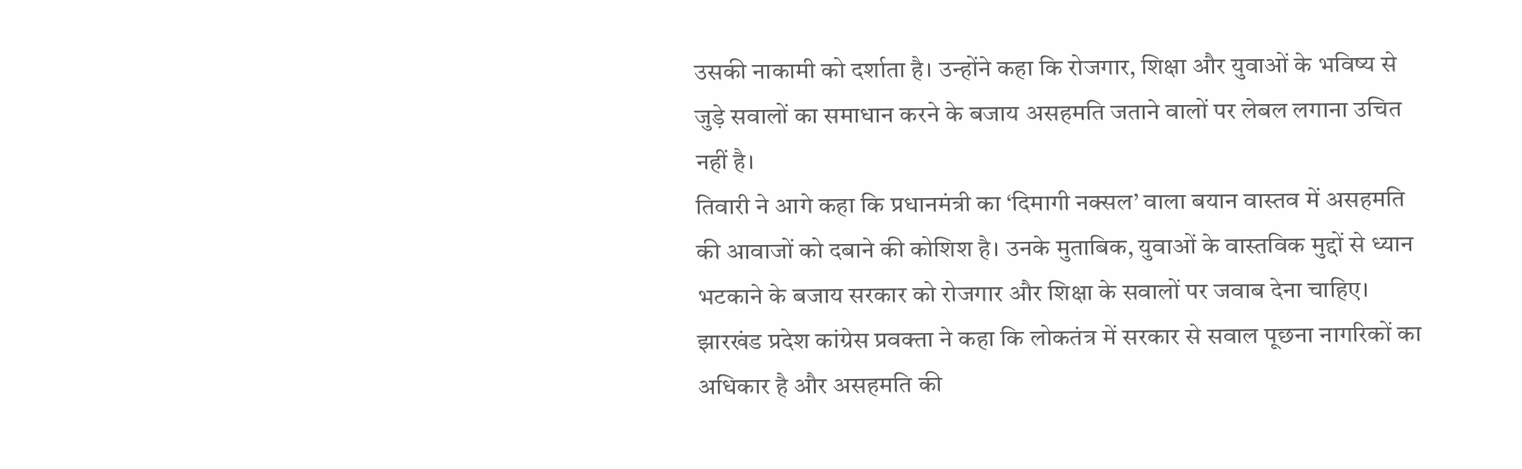उसकी नाकामी को दर्शाता है। उन्होंने कहा कि रोजगार, शिक्षा और युवाओं के भविष्य से जुड़े सवालों का समाधान करने के बजाय असहमति जताने वालों पर लेबल लगाना उचित नहीं है।
तिवारी ने आगे कहा कि प्रधानमंत्री का ‘दिमागी नक्सल’ वाला बयान वास्तव में असहमति की आवाजों को दबाने की कोशिश है। उनके मुताबिक, युवाओं के वास्तविक मुद्दों से ध्यान भटकाने के बजाय सरकार को रोजगार और शिक्षा के सवालों पर जवाब देना चाहिए।
झारखंड प्रदेश कांग्रेस प्रवक्ता ने कहा कि लोकतंत्र में सरकार से सवाल पूछना नागरिकों का अधिकार है और असहमति की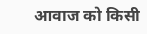आवाज को किसी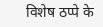विशेष ठप्पे के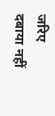जरिए दबाया नहीं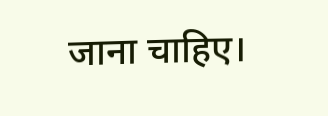जाना चाहिए।